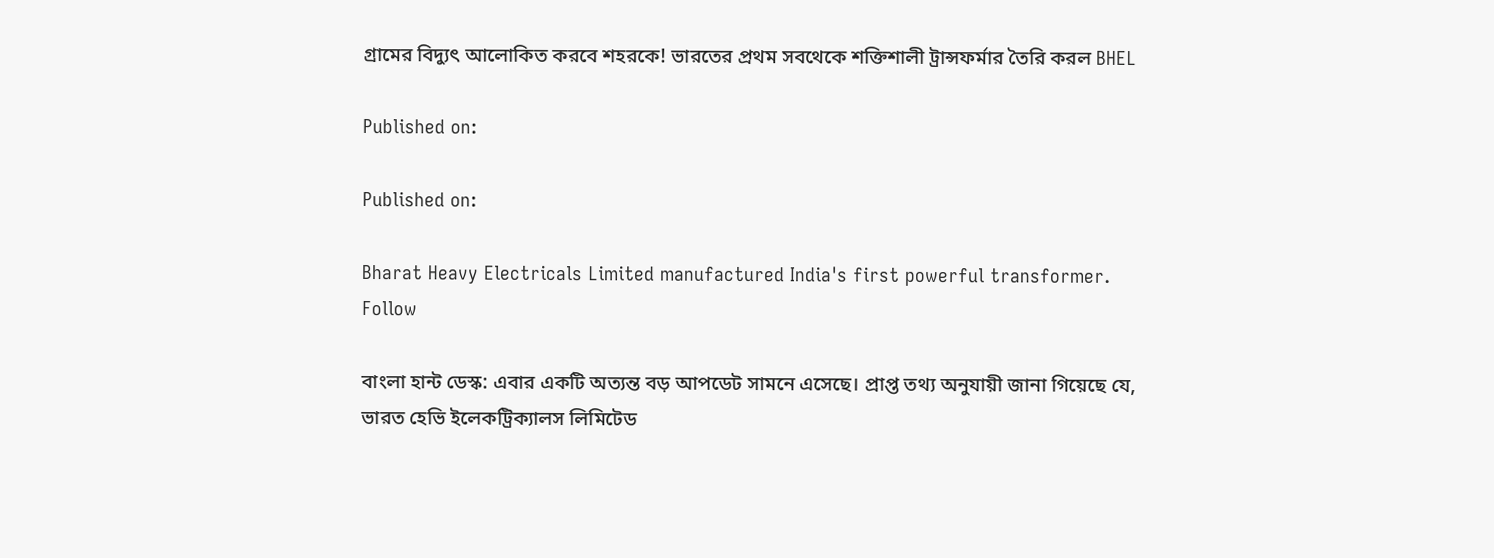গ্রামের বিদ্যুৎ আলোকিত করবে শহরকে! ভারতের প্রথম সবথেকে শক্তিশালী ট্রান্সফর্মার তৈরি করল BHEL

Published on:

Published on:

Bharat Heavy Electricals Limited manufactured India's first powerful transformer.
Follow

বাংলা হান্ট ডেস্ক: এবার একটি অত্যন্ত বড় আপডেট সামনে এসেছে। প্রাপ্ত তথ্য অনুযায়ী জানা গিয়েছে যে,
ভারত হেভি ইলেকট্রিক্যালস লিমিটেড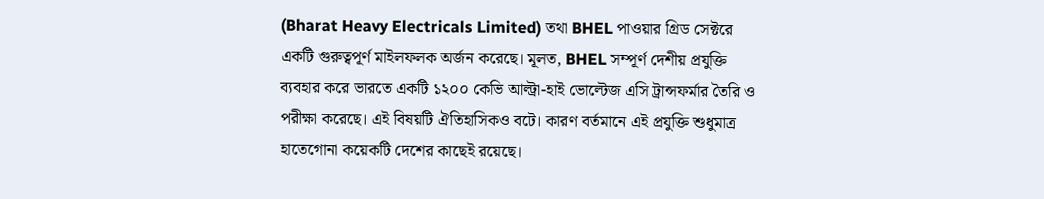(Bharat Heavy Electricals Limited) তথা BHEL পাওয়ার গ্রিড সেক্টরে একটি গুরুত্বপূর্ণ মাইলফলক অর্জন করেছে। মূলত, BHEL সম্পূর্ণ দেশীয় প্রযুক্তি ব্যবহার করে ভারতে একটি ১২০০ কেভি আল্ট্রা-হাই ভোল্টেজ এসি ট্রান্সফর্মার তৈরি ও পরীক্ষা করেছে। এই বিষয়টি ঐতিহাসিকও বটে। কারণ বর্তমানে এই প্রযুক্তি শুধুমাত্র হাতেগোনা কয়েকটি দেশের কাছেই রয়েছে।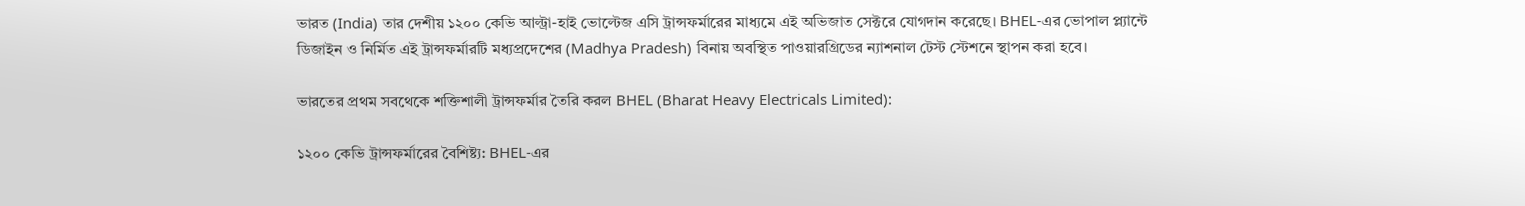ভারত (India) তার দেশীয় ১২০০ কেভি আল্ট্রা-হাই ভোল্টেজ এসি ট্রান্সফর্মারের মাধ্যমে এই অভিজাত সেক্টরে যোগদান করেছে। BHEL-এর ভোপাল প্ল্যান্টে ডিজাইন ও নির্মিত এই ট্রান্সফর্মারটি মধ্যপ্রদেশের (Madhya Pradesh) বিনায় অবস্থিত পাওয়ারগ্রিডের ন্যাশনাল টেস্ট স্টেশনে স্থাপন করা হবে।

ভারতের প্রথম সবথেকে শক্তিশালী ট্রান্সফর্মার তৈরি করল BHEL (Bharat Heavy Electricals Limited):

১২০০ কেভি ট্রান্সফর্মারের বৈশিষ্ট্য: BHEL-এর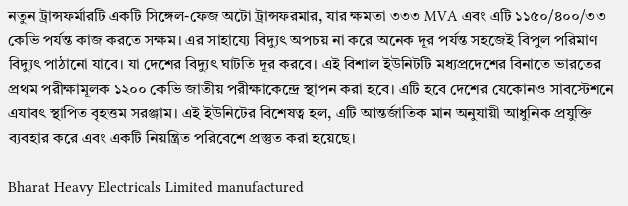নতুন ট্রান্সফর্মারটি একটি সিঙ্গেল-ফেজ অটো ট্রান্সফরমার, যার ক্ষমতা ৩৩৩ MVA এবং এটি ১১৫০/৪০০/৩৩ কেভি পর্যন্ত কাজ করতে সক্ষম। এর সাহায্যে বিদ্যুৎ অপচয় না করে অনেক দূর পর্যন্ত সহজেই বিপুল পরিমাণ বিদ্যুৎ পাঠানো যাবে। যা দেশের বিদ্যুৎ ঘাটতি দূর করবে। এই বিশাল ইউনিটটি মধ্যপ্রদেশের বিনাতে ভারতের প্রথম পরীক্ষামূলক ১২০০ কেভি জাতীয় পরীক্ষাকেন্দ্রে স্থাপন করা হবে। এটি হবে দেশের যেকোনও সাবস্টেশনে এযাবৎ স্থাপিত বৃহত্তম সরঞ্জাম। এই ইউনিটের বিশেষত্ব হল, এটি আন্তর্জাতিক মান অনুযায়ী আধুনিক প্রযুক্তি ব্যবহার করে এবং একটি নিয়ন্ত্রিত পরিবেশে প্রস্তুত করা হয়েছে।

Bharat Heavy Electricals Limited manufactured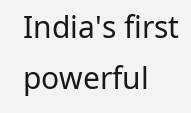India's first powerful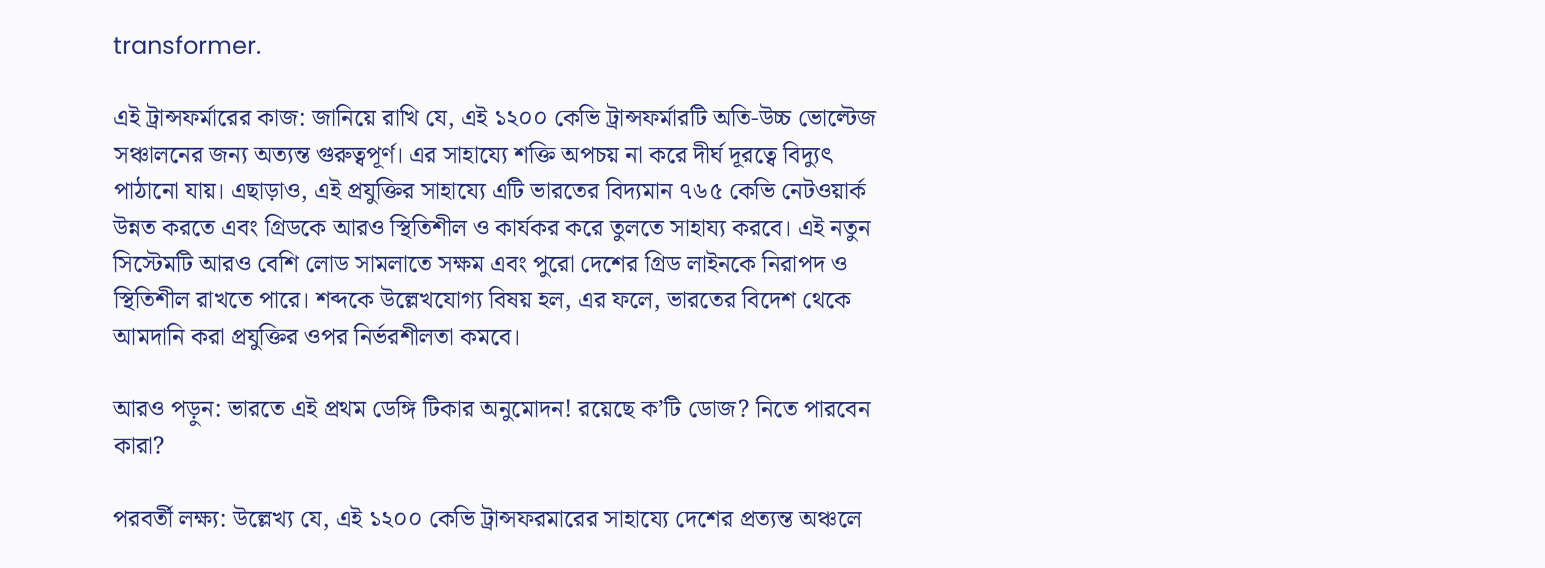transformer.

এই ট্রান্সফর্মারের কাজ: জানিয়ে রাখি যে, এই ১২০০ কেভি ট্রান্সফর্মারটি অতি-উচ্চ ভোল্টেজ সঞ্চালনের জন্য অত্যন্ত গুরুত্বপূর্ণ। এর সাহায্যে শক্তি অপচয় না করে দীর্ঘ দূরত্বে বিদ্যুৎ পাঠানো যায়। এছাড়াও, এই প্রযুক্তির সাহায্যে এটি ভারতের বিদ্যমান ৭৬৫ কেভি নেটওয়ার্ক উন্নত করতে এবং গ্রিডকে আরও স্থিতিশীল ও কার্যকর করে তুলতে সাহায্য করবে। এই নতুন সিস্টেমটি আরও বেশি লোড সামলাতে সক্ষম এবং পুরো দেশের গ্রিড লাইনকে নিরাপদ ও স্থিতিশীল রাখতে পারে। শব্দকে উল্লেখযোগ্য বিষয় হল, এর ফলে, ভারতের বিদেশ থেকে আমদানি করা প্রযুক্তির ওপর নির্ভরশীলতা কমবে।

আরও পড়ুন: ভারতে এই প্রথম ডেঙ্গি টিকার অনুমোদন! রয়েছে ক’টি ডোজ? নিতে পারবেন কারা?

পরবর্তী লক্ষ্য: উল্লেখ্য যে, এই ১২০০ কেভি ট্রান্সফরমারের সাহায্যে দেশের প্রত্যন্ত অঞ্চলে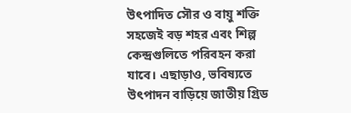উৎপাদিত সৌর ও বায়ু শক্তি সহজেই বড় শহর এবং শিল্প কেন্দ্রগুলিতে পরিবহন করা যাবে। এছাড়াও, ভবিষ্যতে উৎপাদন বাড়িয়ে জাতীয় গ্রিড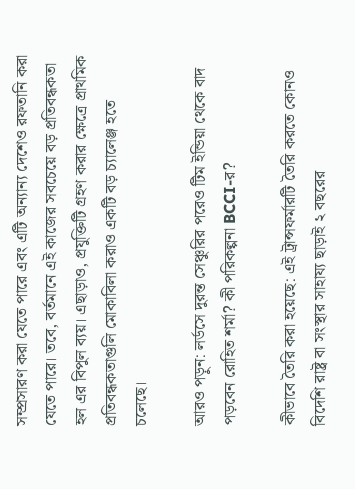সম্প্রসারণ করা যেতে পারে এবং এটি অন্যান্য দেশেও রফতানি করা যেতে পারে। তবে, বর্তমানে এই কাজের সবচেয়ে বড় প্রতিবন্ধকতা হল এর বিপুল ব্যয়। এছাড়াও, প্রযুক্তিটি গ্রহণ করার ক্ষেত্রে প্রাথমিক প্রতিবন্ধকতাগুলি মোকাবিলা করাও একটি বড় চ্যালেঞ্জ হতে চলেছে।

আরও পড়ুন: লর্ডসে দুরন্ত সেঞ্চুরির পরেও টিম ইন্ডিয়া থেকে বাদ পড়বেন রোহিত শর্মা? কী পরিকল্পনা BCCI-র?

কীভাবে তৈরি করা হয়েছে: এই ট্রান্সফর্মারটি তৈরি করতে কোনও বিদেশি রাষ্ট্র বা সংস্থার সাহায্য ছাড়াই ২ বছরের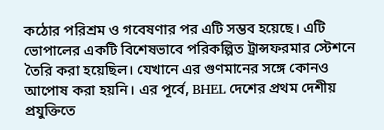কঠোর পরিশ্রম ও গবেষণার পর এটি সম্ভব হয়েছে। এটি ভোপালের একটি বিশেষভাবে পরিকল্পিত ট্রান্সফরমার স্টেশনে তৈরি করা হয়েছিল। যেখানে এর গুণমানের সঙ্গে কোনও আপোষ করা হয়নি। এর পূর্বে, BHEL দেশের প্রথম দেশীয় প্রযুক্তিতে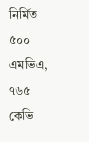নির্মিত ৫০০ এমভিএ, ৭৬৫ কেভি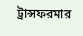ট্রান্সফরমার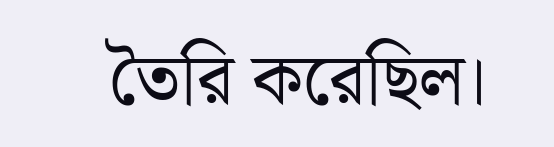তৈরি করেছিল।